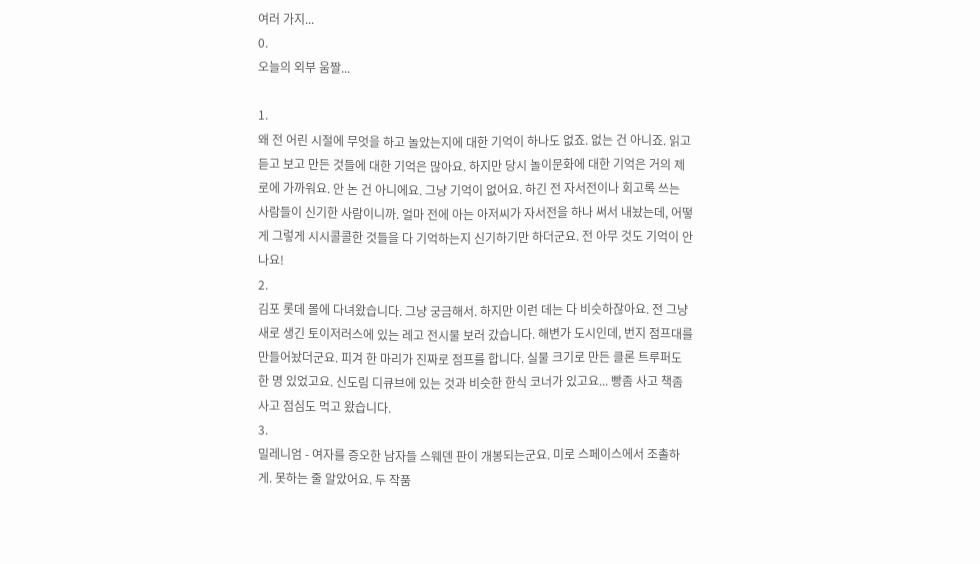여러 가지...
0.
오늘의 외부 움짤...

1.
왜 전 어린 시절에 무엇을 하고 놀았는지에 대한 기억이 하나도 없죠. 없는 건 아니죠. 읽고 듣고 보고 만든 것들에 대한 기억은 많아요. 하지만 당시 놀이문화에 대한 기억은 거의 제로에 가까워요. 안 논 건 아니에요. 그냥 기억이 없어요. 하긴 전 자서전이나 회고록 쓰는 사람들이 신기한 사람이니까. 얼마 전에 아는 아저씨가 자서전을 하나 써서 내놨는데, 어떻게 그렇게 시시콜콜한 것들을 다 기억하는지 신기하기만 하더군요. 전 아무 것도 기억이 안 나요!
2.
김포 롯데 몰에 다녀왔습니다. 그냥 궁금해서. 하지만 이런 데는 다 비슷하잖아요. 전 그냥 새로 생긴 토이저러스에 있는 레고 전시물 보러 갔습니다. 해변가 도시인데, 번지 점프대를 만들어놨더군요. 피겨 한 마리가 진짜로 점프를 합니다. 실물 크기로 만든 클론 트루퍼도 한 명 있었고요. 신도림 디큐브에 있는 것과 비슷한 한식 코너가 있고요... 빵좀 사고 책좀 사고 점심도 먹고 왔습니다.
3.
밀레니엄 - 여자를 증오한 남자들 스웨덴 판이 개봉되는군요. 미로 스페이스에서 조촐하게. 못하는 줄 알았어요. 두 작품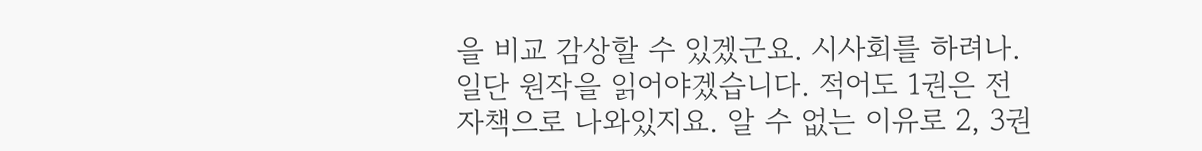을 비교 감상할 수 있겠군요. 시사회를 하려나. 일단 원작을 읽어야겠습니다. 적어도 1권은 전자책으로 나와있지요. 알 수 없는 이유로 2, 3권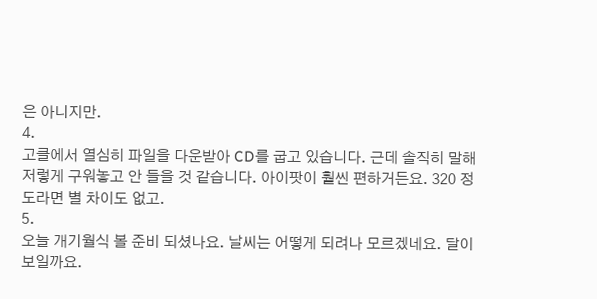은 아니지만.
4.
고클에서 열심히 파일을 다운받아 CD를 굽고 있습니다. 근데 솔직히 말해 저렇게 구워놓고 안 들을 것 같습니다. 아이팟이 훨씬 편하거든요. 320 정도라면 별 차이도 없고.
5.
오늘 개기월식 볼 준비 되셨나요. 날씨는 어떻게 되려나 모르겠네요. 달이 보일까요.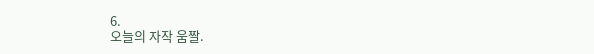6.
오늘의 자작 움짤.